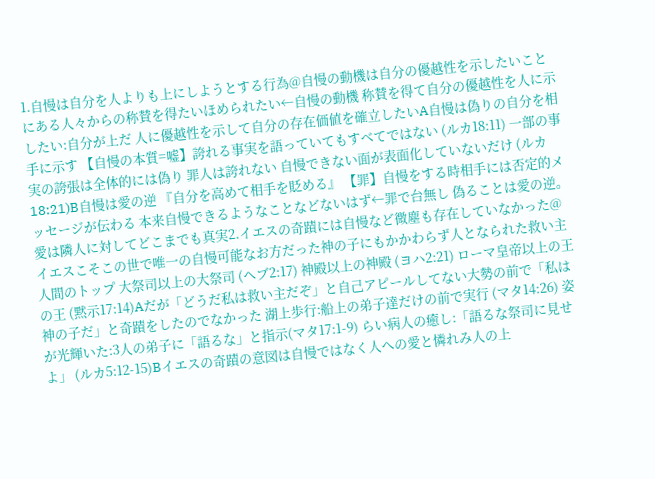1.自慢は自分を人よりも上にしようとする行為@自慢の動機は自分の優越性を示したいことにある人々からの称賛を得たいほめられたい←自慢の動機 称賛を得て自分の優越性を人に示したい:自分が上だ 人に優越性を示して自分の存在価値を確立したいA自慢は偽りの自分を相手に示す 【自慢の本質=嘘】誇れる事実を語っていてもすべてではない (ルカ18:11) 一部の事実の誇張は全体的には偽り 罪人は誇れない 自慢できない面が表面化していないだけ (ルカ18:21)B自慢は愛の逆 『自分を高めて相手を貶める』 【罪】自慢をする時相手には否定的メッセージが伝わる 本来自慢できるようなことなどないはず←罪で台無し 偽ることは愛の逆。愛は隣人に対してどこまでも真実2.イエスの奇蹟には自慢など微塵も存在していなかった@イエスこそこの世で唯一の自慢可能なお方だった神の子にもかかわらず人となられた救い主 人間のトップ 大祭司以上の大祭司 (ヘブ2:17) 神殿以上の神殿 (ヨハ2:21) ローマ皇帝以上の王の王 (黙示17:14)Aだが「どうだ私は救い主だぞ」と自己アピールしてない大勢の前で「私は神の子だ」と奇蹟をしたのでなかった 湖上歩行:船上の弟子達だけの前で実行 (マタ14:26) 姿が光輝いた:3人の弟子に「語るな」と指示(マタ17:1-9) らい病人の癒し:「語るな祭司に見せよ」 (ルカ5:12-15)Bイエスの奇蹟の意図は自慢ではなく人への愛と憐れみ人の上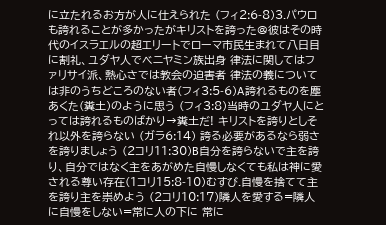に立たれるお方が人に仕えられた (フィ2:6-8)3.パウロも誇れることが多かったがキリストを誇った@彼はその時代のイスラエルの超エリートでローマ市民生まれて八日目に割礼、ユダヤ人でベニヤミン族出身 律法に関してはファリサイ派、熱心さでは教会の迫害者 律法の義については非のうちどころのない者(フィ3:5-6)A誇れるものを塵あくた(糞土)のように思う (フィ3:8)当時のユダヤ人にとっては誇れるものばかり→糞土だ! キリストを誇りとしそれ以外を誇らない (ガラ6:14) 誇る必要があるなら弱さを誇りましょう (2コリ11:30)B自分を誇らないで主を誇り、自分ではなく主をあがめた自慢しなくても私は神に愛される尊い存在(1コリ15:8-10)むすび.自慢を捨てて主を誇り主を崇めよう (2コリ10:17)隣人を愛する=隣人に自慢をしない=常に人の下に 常に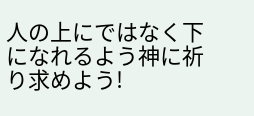人の上にではなく下になれるよう神に祈り求めよう!